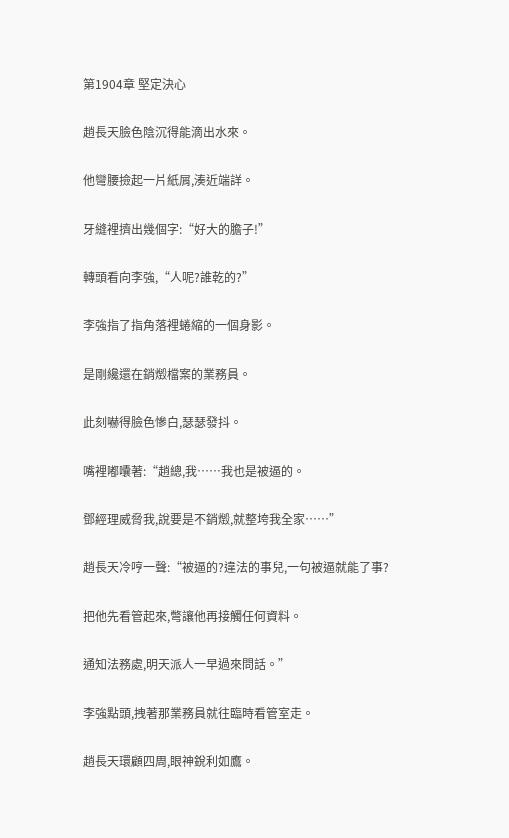第1904章 堅定決心

趙長天臉色陰沉得能滴出水來。

他彎腰撿起一片紙屑,湊近端詳。

牙縫裡擠出幾個字:“好大的膽子!”

轉頭看向李強,“人呢?誰乾的?”

李強指了指角落裡蜷縮的一個身影。

是剛纔還在銷燬檔案的業務員。

此刻嚇得臉色慘白,瑟瑟發抖。

嘴裡嘟囔著:“趙總,我……我也是被逼的。

鄧經理威脅我,說要是不銷燬,就整垮我全家……”

趙長天冷哼一聲:“被逼的?違法的事兒,一句被逼就能了事?

把他先看管起來,彆讓他再接觸任何資料。

通知法務處,明天派人一早過來問話。”

李強點頭,拽著那業務員就往臨時看管室走。

趙長天環顧四周,眼神銳利如鷹。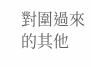對圍過來的其他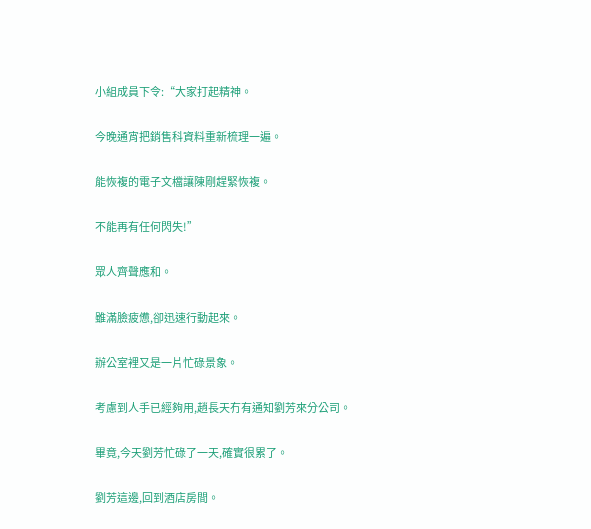小組成員下令:“大家打起精神。

今晚通宵把銷售科資料重新梳理一遍。

能恢複的電子文檔讓陳剛趕緊恢複。

不能再有任何閃失!”

眾人齊聲應和。

雖滿臉疲憊,卻迅速行動起來。

辦公室裡又是一片忙碌景象。

考慮到人手已經夠用,趙長天冇有通知劉芳來分公司。

畢竟,今天劉芳忙碌了一天,確實很累了。

劉芳這邊,回到酒店房間。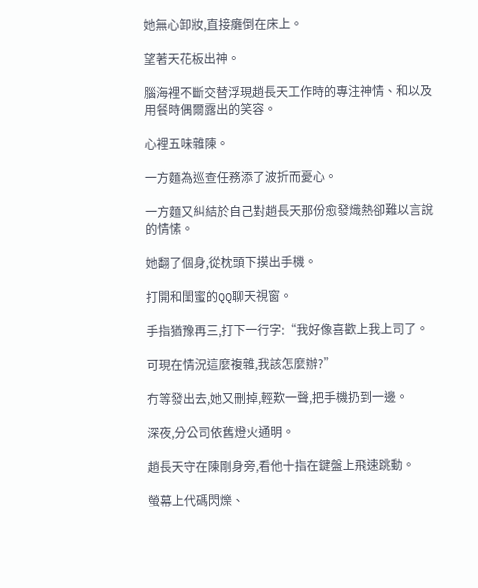她無心卸妝,直接癱倒在床上。

望著天花板出神。

腦海裡不斷交替浮現趙長天工作時的專注神情、和以及用餐時偶爾露出的笑容。

心裡五味雜陳。

一方麵為巡查任務添了波折而憂心。

一方麵又糾結於自己對趙長天那份愈發熾熱卻難以言說的情愫。

她翻了個身,從枕頭下摸出手機。

打開和閨蜜的QQ聊天視窗。

手指猶豫再三,打下一行字:“我好像喜歡上我上司了。

可現在情況這麼複雜,我該怎麼辦?”

冇等發出去,她又刪掉,輕歎一聲,把手機扔到一邊。

深夜,分公司依舊燈火通明。

趙長天守在陳剛身旁,看他十指在鍵盤上飛速跳動。

螢幕上代碼閃爍、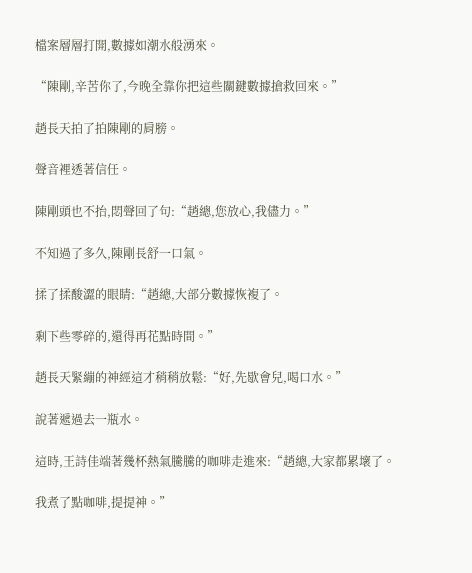檔案層層打開,數據如潮水般湧來。

“陳剛,辛苦你了,今晚全靠你把這些關鍵數據搶救回來。”

趙長天拍了拍陳剛的肩膀。

聲音裡透著信任。

陳剛頭也不抬,悶聲回了句:“趙總,您放心,我儘力。”

不知過了多久,陳剛長舒一口氣。

揉了揉酸澀的眼睛:“趙總,大部分數據恢複了。

剩下些零碎的,還得再花點時間。”

趙長天緊繃的神經這才稍稍放鬆:“好,先歇會兒,喝口水。”

說著遞過去一瓶水。

這時,王詩佳端著幾杯熱氣騰騰的咖啡走進來:“趙總,大家都累壞了。

我煮了點咖啡,提提神。”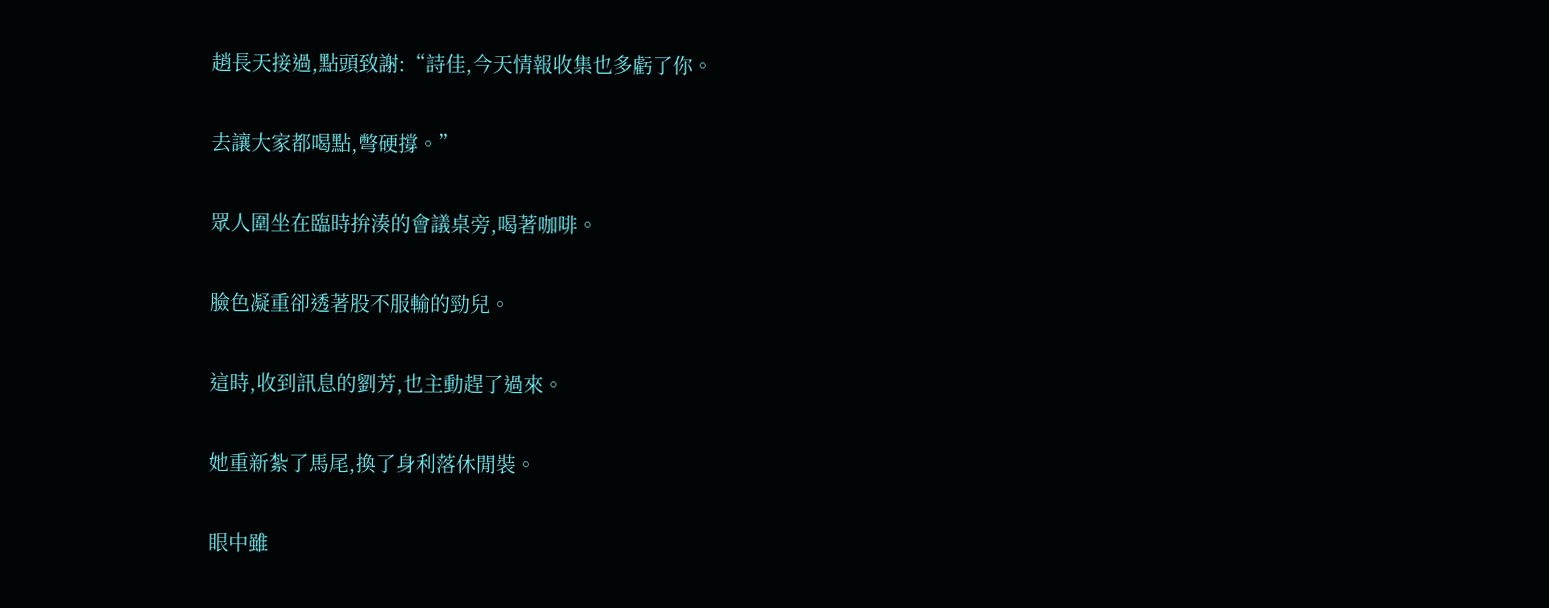趙長天接過,點頭致謝:“詩佳,今天情報收集也多虧了你。

去讓大家都喝點,彆硬撐。”

眾人圍坐在臨時拚湊的會議桌旁,喝著咖啡。

臉色凝重卻透著股不服輸的勁兒。

這時,收到訊息的劉芳,也主動趕了過來。

她重新紮了馬尾,換了身利落休閒裝。

眼中雖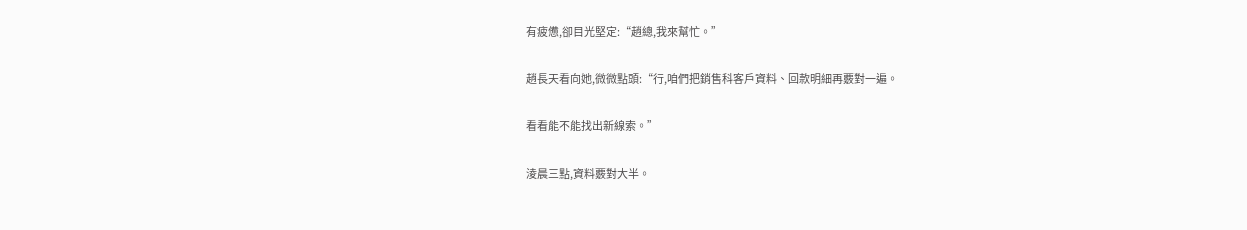有疲憊,卻目光堅定:“趙總,我來幫忙。”

趙長天看向她,微微點頭:“行,咱們把銷售科客戶資料、回款明細再覈對一遍。

看看能不能找出新線索。”

淩晨三點,資料覈對大半。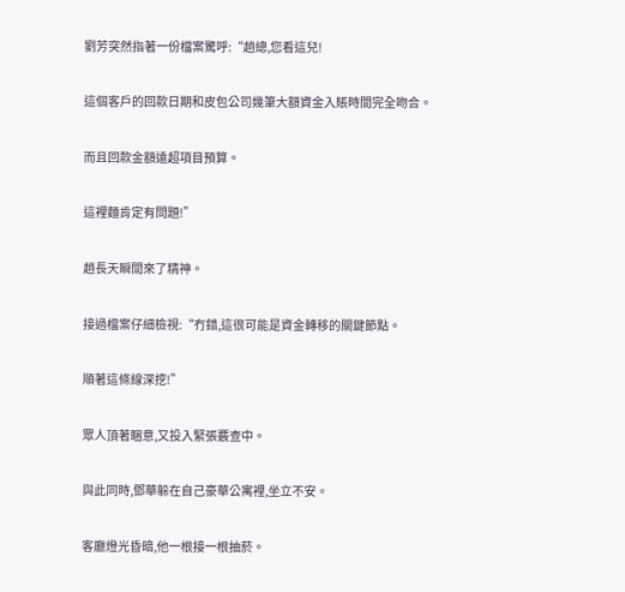劉芳突然指著一份檔案驚呼:“趙總,您看這兒!

這個客戶的回款日期和皮包公司幾筆大額資金入賬時間完全吻合。

而且回款金額遠超項目預算。

這裡麵肯定有問題!”

趙長天瞬間來了精神。

接過檔案仔細檢視:“冇錯,這很可能是資金轉移的關鍵節點。

順著這條線深挖!”

眾人頂著睏意,又投入緊張覈查中。

與此同時,鄧華躲在自己豪華公寓裡,坐立不安。

客廳燈光昏暗,他一根接一根抽菸。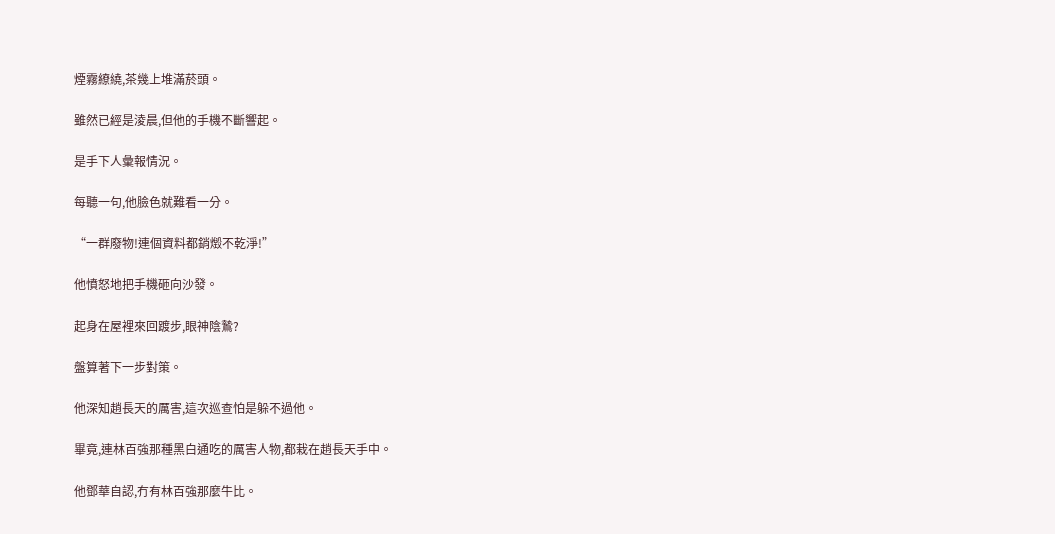煙霧繚繞,茶幾上堆滿菸頭。

雖然已經是淩晨,但他的手機不斷響起。

是手下人彙報情況。

每聽一句,他臉色就難看一分。

“一群廢物!連個資料都銷燬不乾淨!”

他憤怒地把手機砸向沙發。

起身在屋裡來回踱步,眼神陰鷙?

盤算著下一步對策。

他深知趙長天的厲害,這次巡查怕是躲不過他。

畢竟,連林百強那種黑白通吃的厲害人物,都栽在趙長天手中。

他鄧華自認,冇有林百強那麼牛比。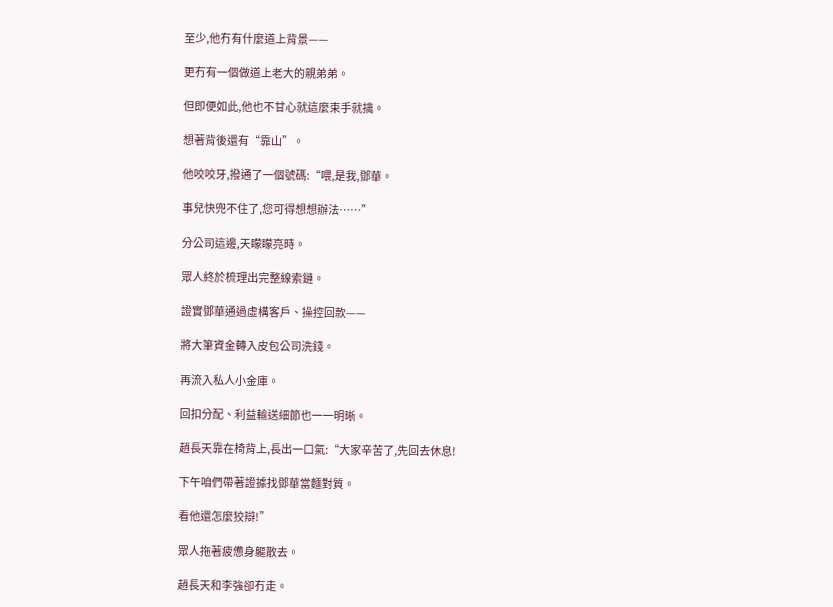至少,他冇有什麼道上背景——

更冇有一個做道上老大的親弟弟。

但即便如此,他也不甘心就這麼束手就擒。

想著背後還有“靠山”。

他咬咬牙,撥通了一個號碼:“喂,是我,鄧華。

事兒快兜不住了,您可得想想辦法……”

分公司這邊,天矇矇亮時。

眾人終於梳理出完整線索鏈。

證實鄧華通過虛構客戶、操控回款——

將大筆資金轉入皮包公司洗錢。

再流入私人小金庫。

回扣分配、利益輸送細節也一一明晰。

趙長天靠在椅背上,長出一口氣:“大家辛苦了,先回去休息!

下午咱們帶著證據找鄧華當麵對質。

看他還怎麼狡辯!”

眾人拖著疲憊身軀散去。

趙長天和李強卻冇走。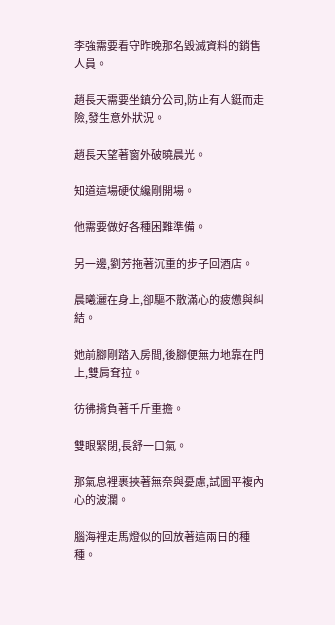李強需要看守昨晚那名毀滅資料的銷售人員。

趙長天需要坐鎮分公司,防止有人鋌而走險,發生意外狀況。

趙長天望著窗外破曉晨光。

知道這場硬仗纔剛開場。

他需要做好各種困難準備。

另一邊,劉芳拖著沉重的步子回酒店。

晨曦灑在身上,卻驅不散滿心的疲憊與糾結。

她前腳剛踏入房間,後腳便無力地靠在門上,雙肩耷拉。

彷彿揹負著千斤重擔。

雙眼緊閉,長舒一口氣。

那氣息裡裹挾著無奈與憂慮,試圖平複內心的波瀾。

腦海裡走馬燈似的回放著這兩日的種種。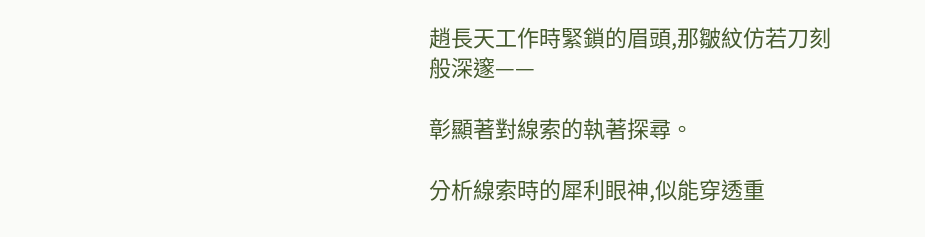趙長天工作時緊鎖的眉頭,那皺紋仿若刀刻般深邃——

彰顯著對線索的執著探尋。

分析線索時的犀利眼神,似能穿透重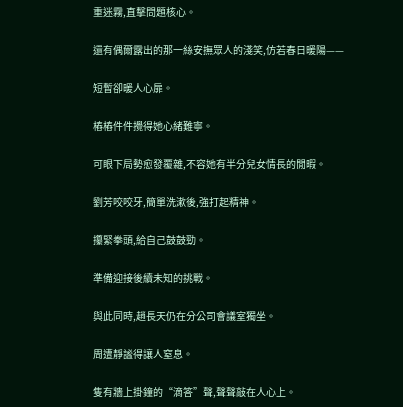重迷霧,直擊問題核心。

還有偶爾露出的那一絲安撫眾人的淺笑,仿若春日暖陽——

短暫卻暖人心扉。

樁樁件件攪得她心緒難寧。

可眼下局勢愈發覆雜,不容她有半分兒女情長的閒暇。

劉芳咬咬牙,簡單洗漱後,強打起精神。

攥緊拳頭,給自己鼓鼓勁。

準備迎接後續未知的挑戰。

與此同時,趙長天仍在分公司會議室獨坐。

周遭靜謐得讓人窒息。

隻有牆上掛鐘的“滴答”聲,聲聲敲在人心上。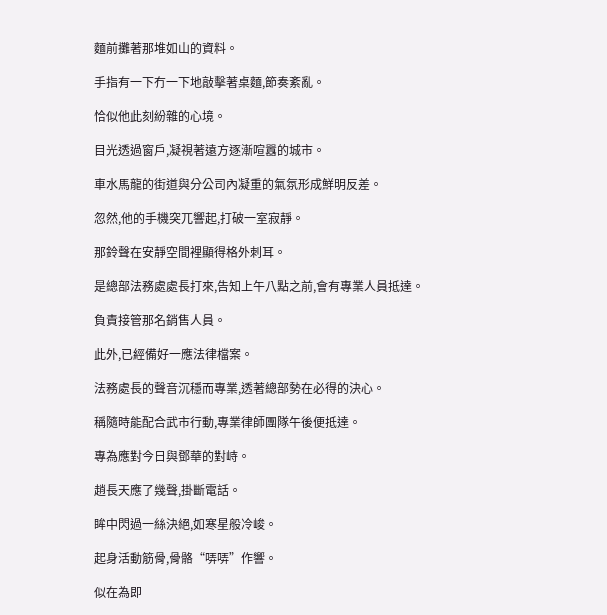麵前攤著那堆如山的資料。

手指有一下冇一下地敲擊著桌麵,節奏紊亂。

恰似他此刻紛雜的心境。

目光透過窗戶,凝視著遠方逐漸喧囂的城市。

車水馬龍的街道與分公司內凝重的氣氛形成鮮明反差。

忽然,他的手機突兀響起,打破一室寂靜。

那鈴聲在安靜空間裡顯得格外刺耳。

是總部法務處處長打來,告知上午八點之前,會有專業人員抵達。

負責接管那名銷售人員。

此外,已經備好一應法律檔案。

法務處長的聲音沉穩而專業,透著總部勢在必得的決心。

稱隨時能配合武市行動,專業律師團隊午後便抵達。

專為應對今日與鄧華的對峙。

趙長天應了幾聲,掛斷電話。

眸中閃過一絲決絕,如寒星般冷峻。

起身活動筋骨,骨骼“哢哢”作響。

似在為即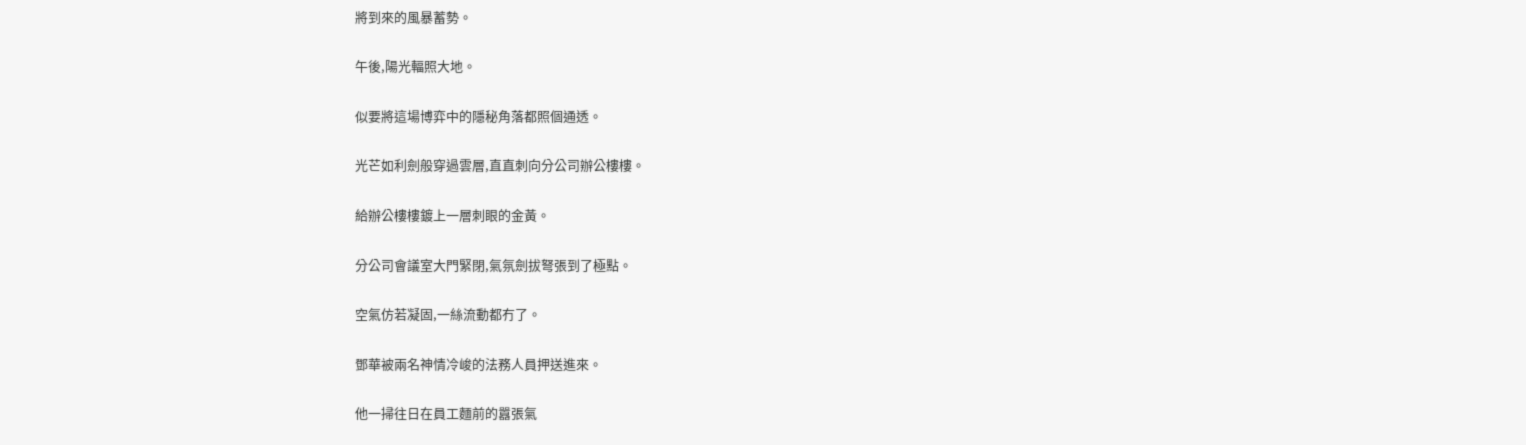將到來的風暴蓄勢。

午後,陽光輻照大地。

似要將這場博弈中的隱秘角落都照個通透。

光芒如利劍般穿過雲層,直直刺向分公司辦公樓樓。

給辦公樓樓鍍上一層刺眼的金黃。

分公司會議室大門緊閉,氣氛劍拔弩張到了極點。

空氣仿若凝固,一絲流動都冇了。

鄧華被兩名神情冷峻的法務人員押送進來。

他一掃往日在員工麵前的囂張氣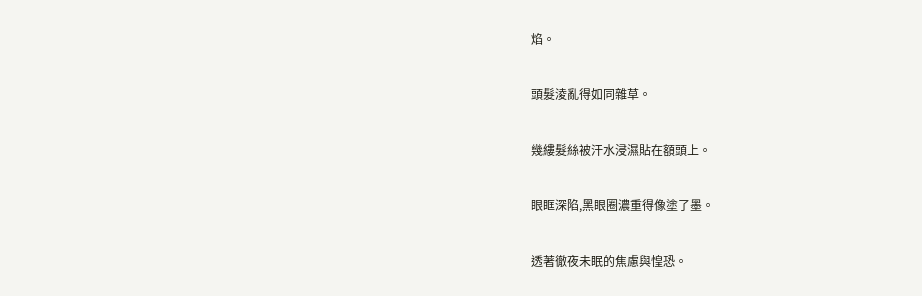焰。

頭髮淩亂得如同雜草。

幾縷髮絲被汗水浸濕貼在額頭上。

眼眶深陷,黑眼圈濃重得像塗了墨。

透著徹夜未眠的焦慮與惶恐。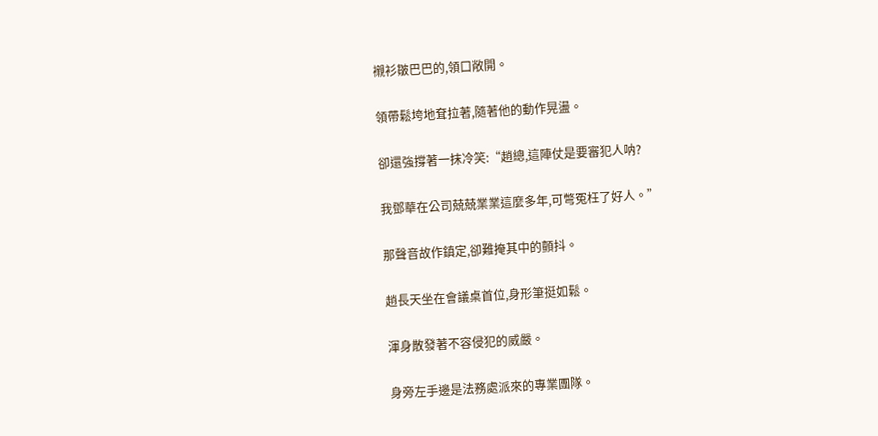襯衫皺巴巴的,領口敞開。

領帶鬆垮地耷拉著,隨著他的動作晃盪。

卻還強撐著一抹冷笑:“趙總,這陣仗是要審犯人呐?

我鄧華在公司兢兢業業這麼多年,可彆冤枉了好人。”

那聲音故作鎮定,卻難掩其中的顫抖。

趙長天坐在會議桌首位,身形筆挺如鬆。

渾身散發著不容侵犯的威嚴。

身旁左手邊是法務處派來的專業團隊。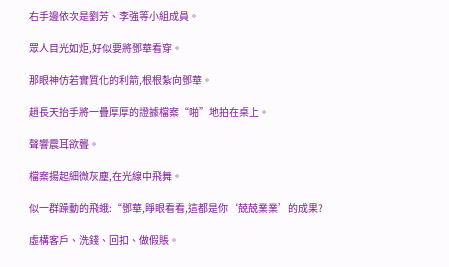右手邊依次是劉芳、李強等小組成員。

眾人目光如炬,好似要將鄧華看穿。

那眼神仿若實質化的利箭,根根紮向鄧華。

趙長天抬手將一疊厚厚的證據檔案“啪”地拍在桌上。

聲響震耳欲聾。

檔案揚起細微灰塵,在光線中飛舞。

似一群躁動的飛蛾:“鄧華,睜眼看看,這都是你‘兢兢業業’的成果?

虛構客戶、洗錢、回扣、做假賬。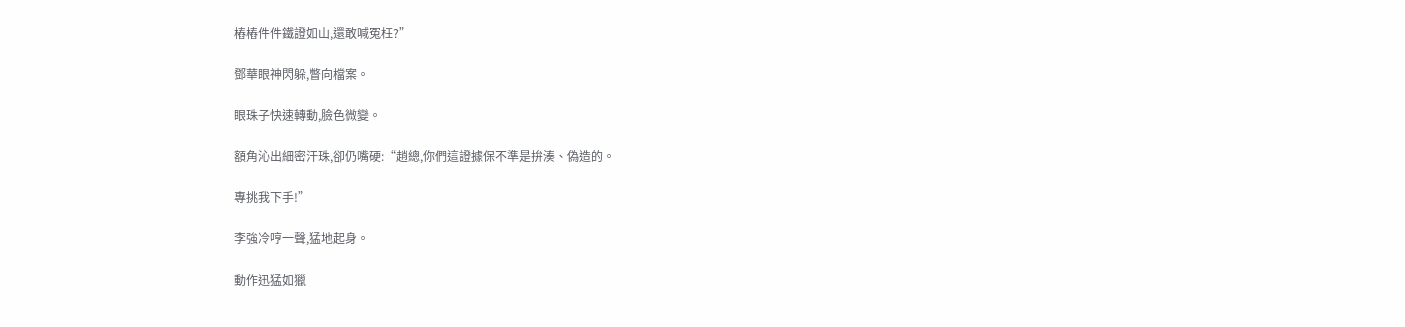樁樁件件鐵證如山,還敢喊冤枉?”

鄧華眼神閃躲,瞥向檔案。

眼珠子快速轉動,臉色微變。

額角沁出細密汗珠,卻仍嘴硬:“趙總,你們這證據保不準是拚湊、偽造的。

專挑我下手!”

李強冷哼一聲,猛地起身。

動作迅猛如獵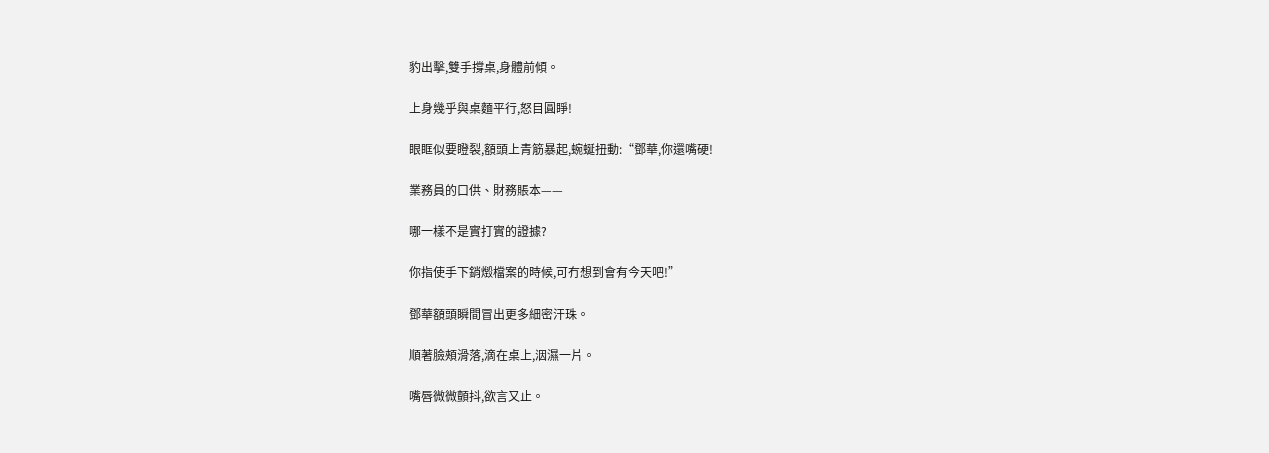豹出擊,雙手撐桌,身體前傾。

上身幾乎與桌麵平行,怒目圓睜!

眼眶似要瞪裂,額頭上青筋暴起,蜿蜒扭動:“鄧華,你還嘴硬!

業務員的口供、財務賬本——

哪一樣不是實打實的證據?

你指使手下銷燬檔案的時候,可冇想到會有今天吧!”

鄧華額頭瞬間冒出更多細密汗珠。

順著臉頰滑落,滴在桌上,洇濕一片。

嘴唇微微顫抖,欲言又止。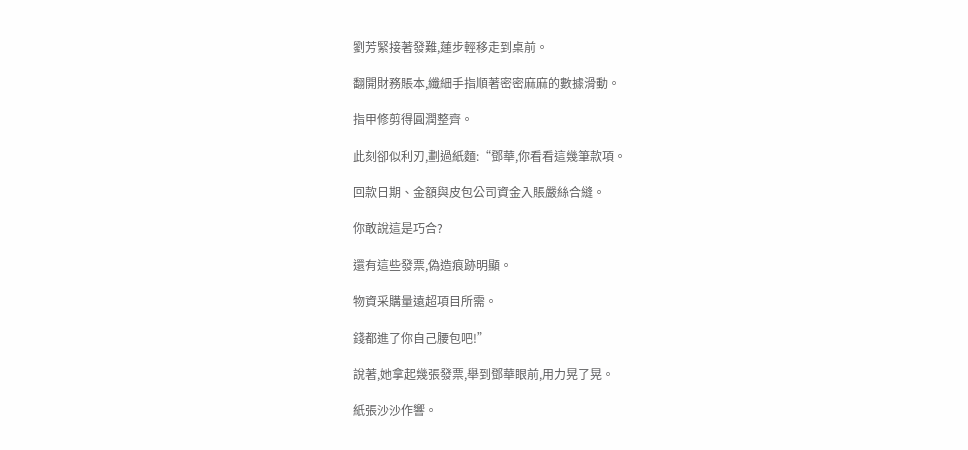劉芳緊接著發難,蓮步輕移走到桌前。

翻開財務賬本,纖細手指順著密密麻麻的數據滑動。

指甲修剪得圓潤整齊。

此刻卻似利刃,劃過紙麵:“鄧華,你看看這幾筆款項。

回款日期、金額與皮包公司資金入賬嚴絲合縫。

你敢說這是巧合?

還有這些發票,偽造痕跡明顯。

物資采購量遠超項目所需。

錢都進了你自己腰包吧!”

說著,她拿起幾張發票,舉到鄧華眼前,用力晃了晃。

紙張沙沙作響。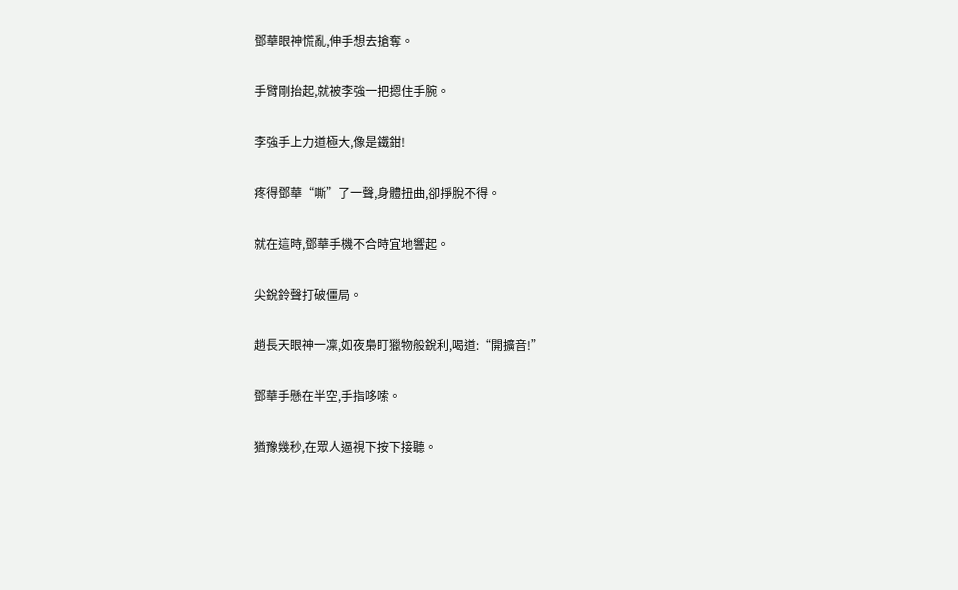鄧華眼神慌亂,伸手想去搶奪。

手臂剛抬起,就被李強一把摁住手腕。

李強手上力道極大,像是鐵鉗!

疼得鄧華“嘶”了一聲,身體扭曲,卻掙脫不得。

就在這時,鄧華手機不合時宜地響起。

尖銳鈴聲打破僵局。

趙長天眼神一凜,如夜梟盯獵物般銳利,喝道:“開擴音!”

鄧華手懸在半空,手指哆嗦。

猶豫幾秒,在眾人逼視下按下接聽。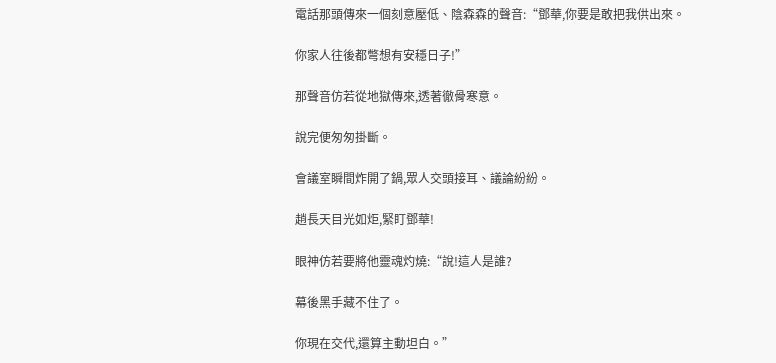電話那頭傳來一個刻意壓低、陰森森的聲音:“鄧華,你要是敢把我供出來。

你家人往後都彆想有安穩日子!”

那聲音仿若從地獄傳來,透著徹骨寒意。

說完便匆匆掛斷。

會議室瞬間炸開了鍋,眾人交頭接耳、議論紛紛。

趙長天目光如炬,緊盯鄧華!

眼神仿若要將他靈魂灼燒:“說!這人是誰?

幕後黑手藏不住了。

你現在交代,還算主動坦白。”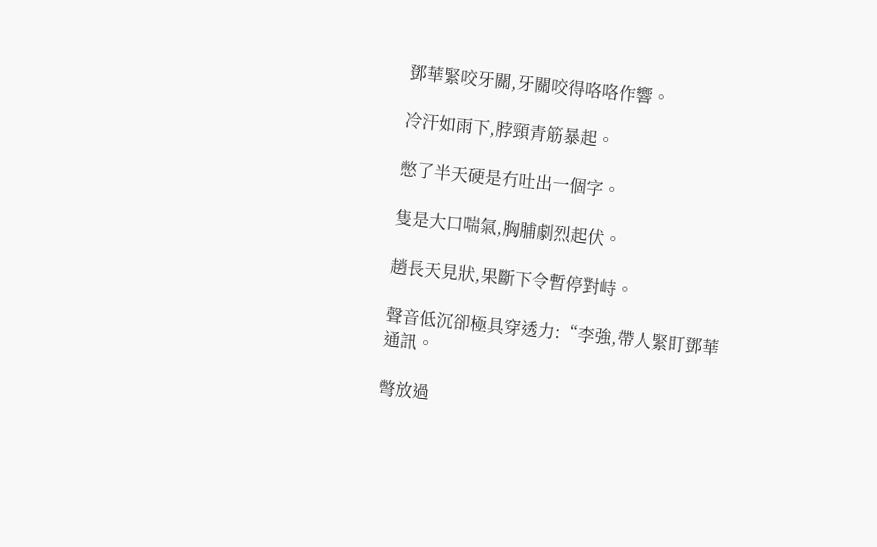鄧華緊咬牙關,牙關咬得咯咯作響。

冷汗如雨下,脖頸青筋暴起。

憋了半天硬是冇吐出一個字。

隻是大口喘氣,胸脯劇烈起伏。

趙長天見狀,果斷下令暫停對峙。

聲音低沉卻極具穿透力:“李強,帶人緊盯鄧華通訊。

彆放過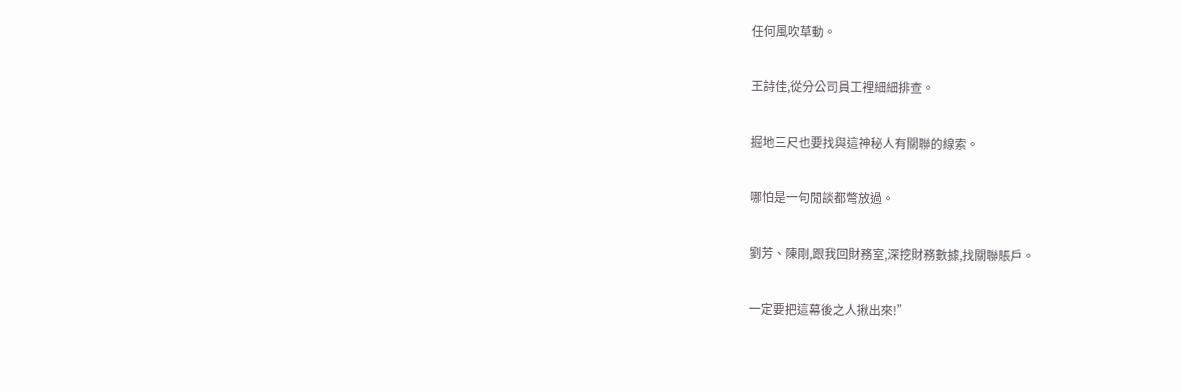任何風吹草動。

王詩佳,從分公司員工裡細細排查。

掘地三尺也要找與這神秘人有關聯的線索。

哪怕是一句閒談都彆放過。

劉芳、陳剛,跟我回財務室,深挖財務數據,找關聯賬戶。

一定要把這幕後之人揪出來!”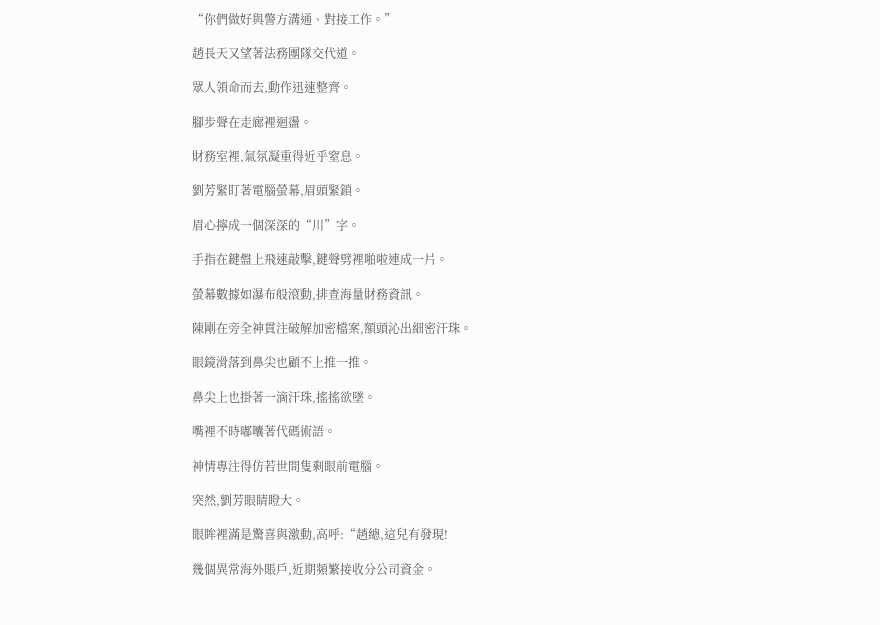“你們做好與警方溝通、對接工作。”

趙長天又望著法務團隊交代道。

眾人領命而去,動作迅速整齊。

腳步聲在走廊裡迴盪。

財務室裡,氣氛凝重得近乎窒息。

劉芳緊盯著電腦螢幕,眉頭緊鎖。

眉心擰成一個深深的“川”字。

手指在鍵盤上飛速敲擊,鍵聲劈裡啪啦連成一片。

螢幕數據如瀑布般滾動,排查海量財務資訊。

陳剛在旁全神貫注破解加密檔案,額頭沁出細密汗珠。

眼鏡滑落到鼻尖也顧不上推一推。

鼻尖上也掛著一滴汗珠,搖搖欲墜。

嘴裡不時嘟囔著代碼術語。

神情專注得仿若世間隻剩眼前電腦。

突然,劉芳眼睛瞪大。

眼眸裡滿是驚喜與激動,高呼:“趙總,這兒有發現!

幾個異常海外賬戶,近期頻繁接收分公司資金。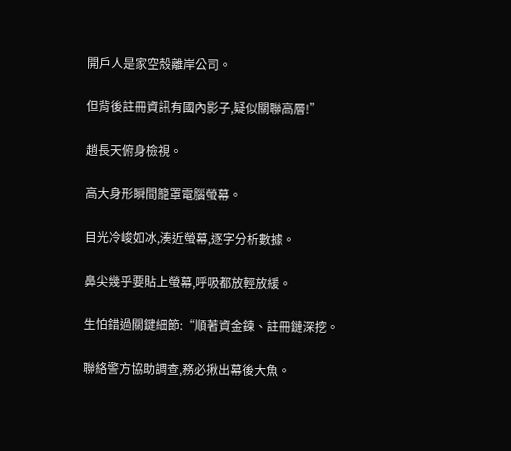開戶人是家空殼離岸公司。

但背後註冊資訊有國內影子,疑似關聯高層!”

趙長天俯身檢視。

高大身形瞬間籠罩電腦螢幕。

目光冷峻如冰,湊近螢幕,逐字分析數據。

鼻尖幾乎要貼上螢幕,呼吸都放輕放緩。

生怕錯過關鍵細節:“順著資金鍊、註冊鏈深挖。

聯絡警方協助調查,務必揪出幕後大魚。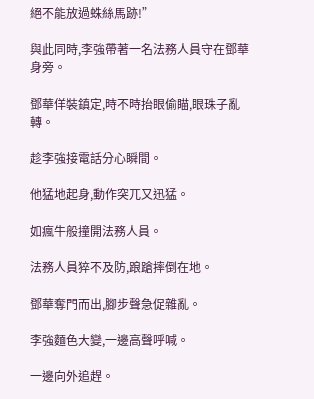絕不能放過蛛絲馬跡!”

與此同時,李強帶著一名法務人員守在鄧華身旁。

鄧華佯裝鎮定,時不時抬眼偷瞄,眼珠子亂轉。

趁李強接電話分心瞬間。

他猛地起身,動作突兀又迅猛。

如瘋牛般撞開法務人員。

法務人員猝不及防,踉蹌摔倒在地。

鄧華奪門而出,腳步聲急促雜亂。

李強麵色大變,一邊高聲呼喊。

一邊向外追趕。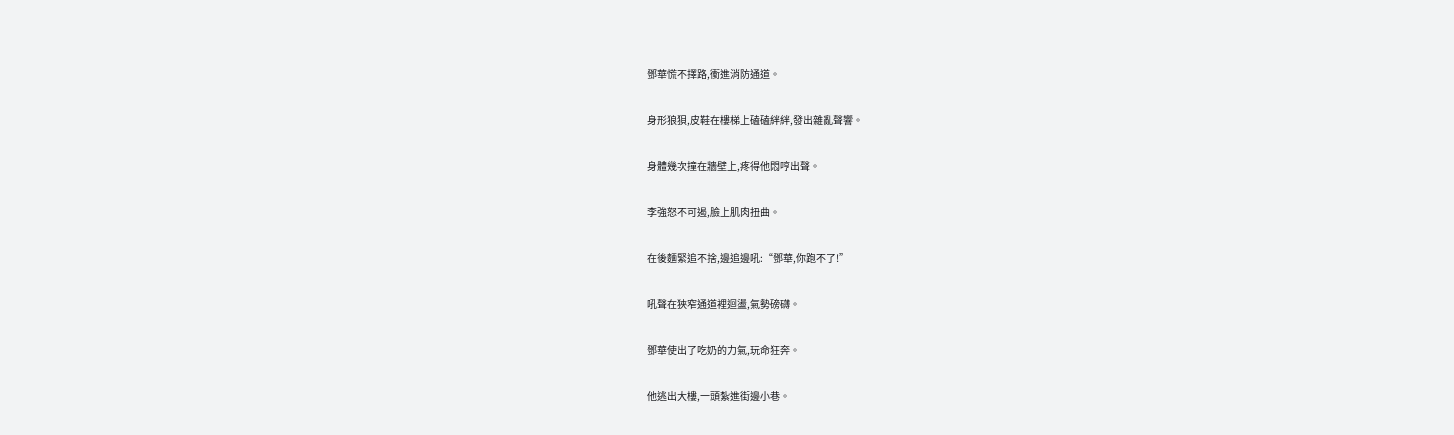鄧華慌不擇路,衝進消防通道。

身形狼狽,皮鞋在樓梯上磕磕絆絆,發出雜亂聲響。

身體幾次撞在牆壁上,疼得他悶哼出聲。

李強怒不可遏,臉上肌肉扭曲。

在後麵緊追不捨,邊追邊吼:“鄧華,你跑不了!”

吼聲在狹窄通道裡迴盪,氣勢磅礴。

鄧華使出了吃奶的力氣,玩命狂奔。

他逃出大樓,一頭紮進街邊小巷。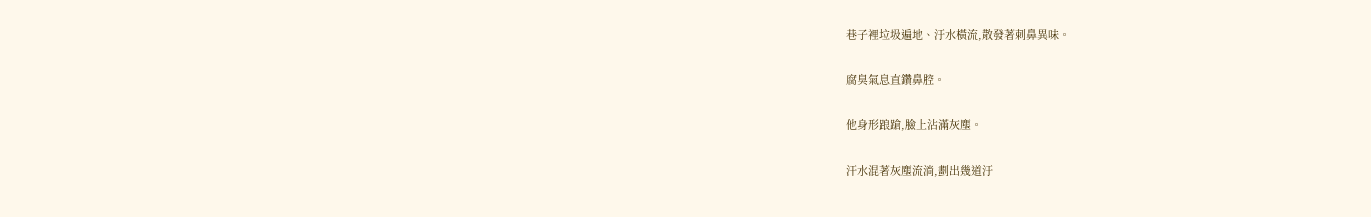巷子裡垃圾遍地、汙水橫流,散發著刺鼻異味。

腐臭氣息直鑽鼻腔。

他身形踉蹌,臉上沾滿灰塵。

汗水混著灰塵流淌,劃出幾道汙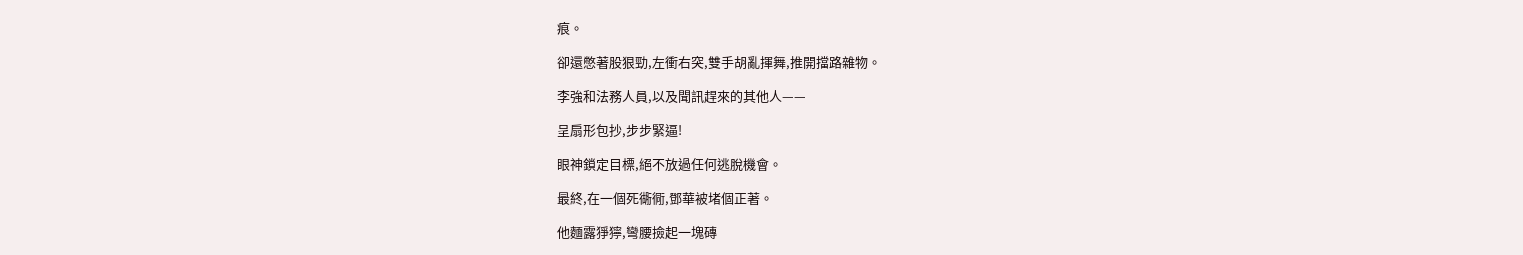痕。

卻還憋著股狠勁,左衝右突,雙手胡亂揮舞,推開擋路雜物。

李強和法務人員,以及聞訊趕來的其他人——

呈扇形包抄,步步緊逼!

眼神鎖定目標,絕不放過任何逃脫機會。

最終,在一個死衚衕,鄧華被堵個正著。

他麵露猙獰,彎腰撿起一塊磚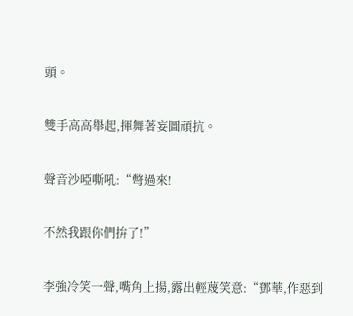頭。

雙手高高舉起,揮舞著妄圖頑抗。

聲音沙啞嘶吼:“彆過來!

不然我跟你們拚了!”

李強冷笑一聲,嘴角上揚,露出輕蔑笑意:“鄧華,作惡到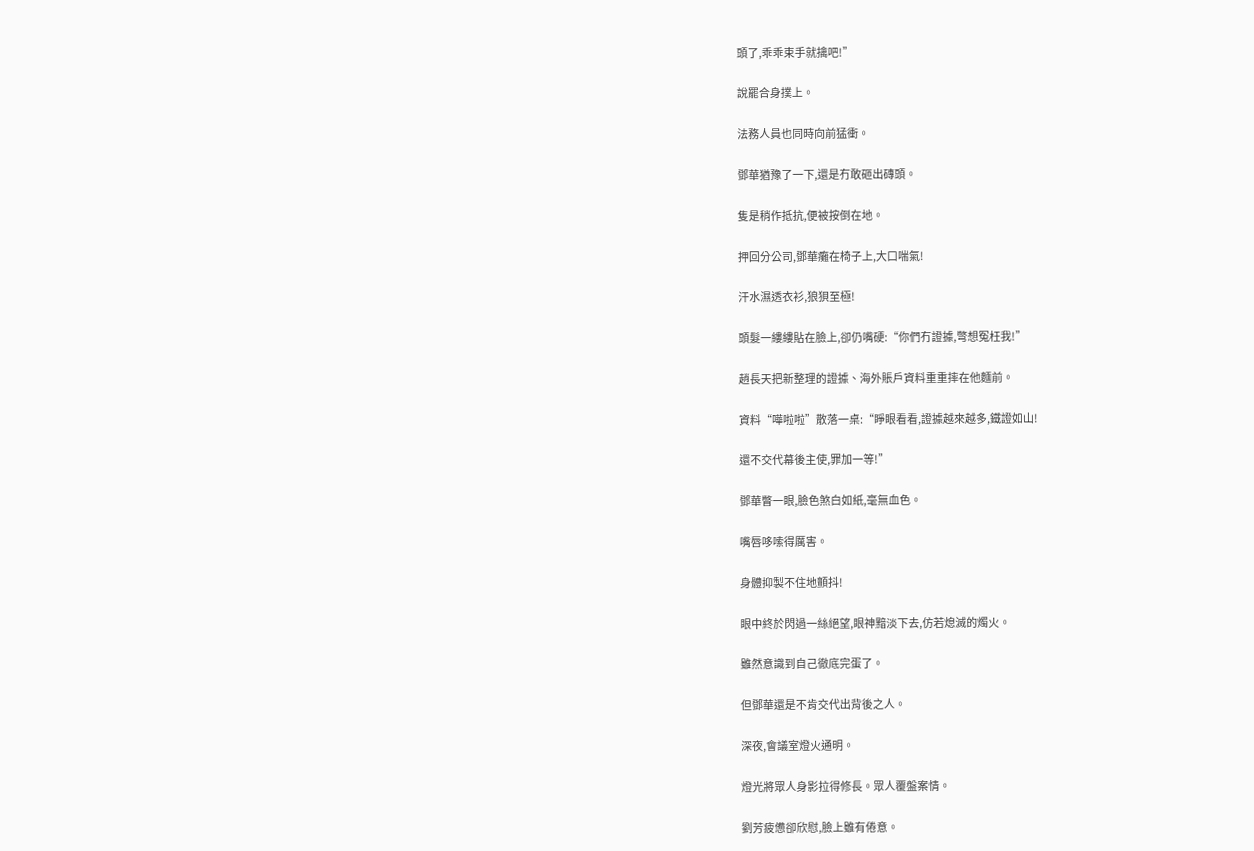頭了,乖乖束手就擒吧!”

說罷合身撲上。

法務人員也同時向前猛衝。

鄧華猶豫了一下,還是冇敢砸出磚頭。

隻是稍作抵抗,便被按倒在地。

押回分公司,鄧華癱在椅子上,大口喘氣!

汗水濕透衣衫,狼狽至極!

頭髮一縷縷貼在臉上,卻仍嘴硬:“你們冇證據,彆想冤枉我!”

趙長天把新整理的證據、海外賬戶資料重重摔在他麵前。

資料“嘩啦啦”散落一桌:“睜眼看看,證據越來越多,鐵證如山!

還不交代幕後主使,罪加一等!”

鄧華瞥一眼,臉色煞白如紙,毫無血色。

嘴唇哆嗦得厲害。

身體抑製不住地顫抖!

眼中終於閃過一絲絕望,眼神黯淡下去,仿若熄滅的燭火。

雖然意識到自己徹底完蛋了。

但鄧華還是不肯交代出背後之人。

深夜,會議室燈火通明。

燈光將眾人身影拉得修長。眾人覆盤案情。

劉芳疲憊卻欣慰,臉上雖有倦意。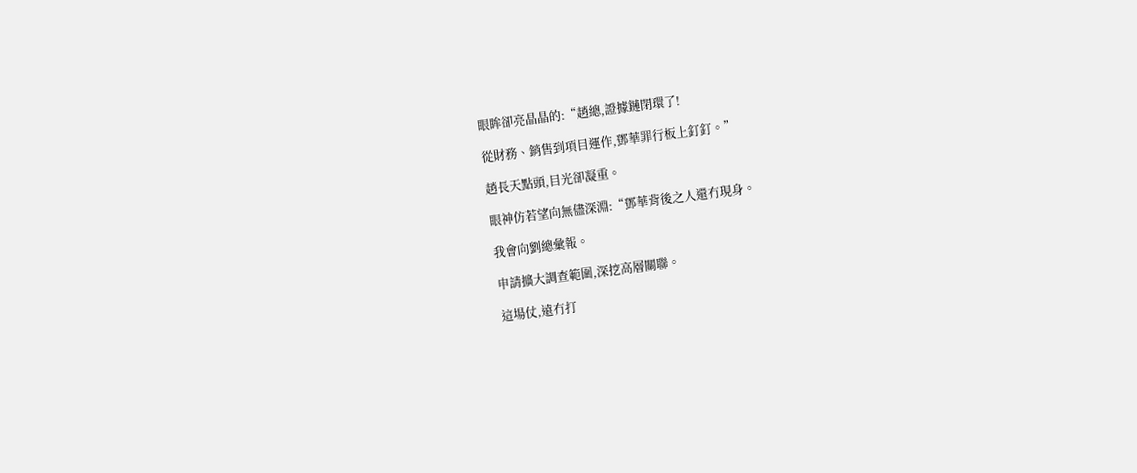眼眸卻亮晶晶的:“趙總,證據鏈閉環了!

從財務、銷售到項目運作,鄧華罪行板上釘釘。”

趙長天點頭,目光卻凝重。

眼神仿若望向無儘深淵:“鄧華背後之人還冇現身。

我會向劉總彙報。

申請擴大調查範圍,深挖高層關聯。

這場仗,遠冇打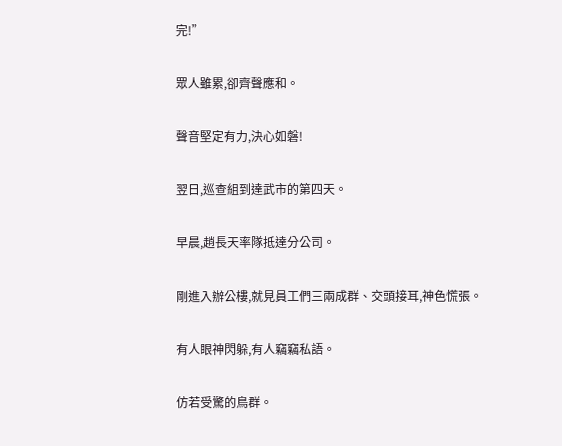完!”

眾人雖累,卻齊聲應和。

聲音堅定有力,決心如磐!

翌日,巡查組到達武市的第四天。

早晨,趙長天率隊抵達分公司。

剛進入辦公樓,就見員工們三兩成群、交頭接耳,神色慌張。

有人眼神閃躲,有人竊竊私語。

仿若受驚的鳥群。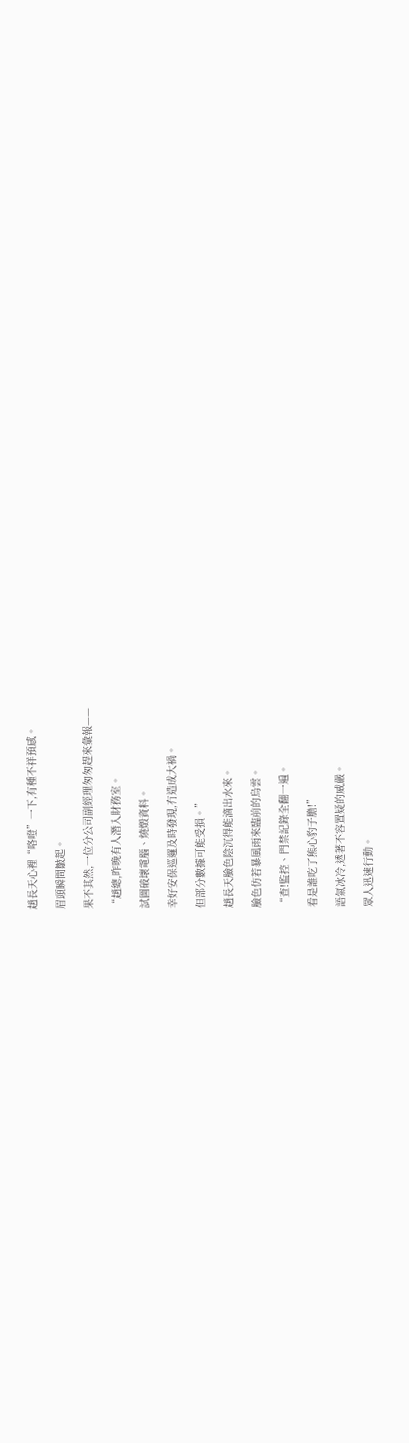趙長天心裡“咯噔”一下,有種不祥預感。

眉頭瞬間皺起。

果不其然,一位分公司副經理匆匆趕來彙報——

“趙總,昨晚有人潛入財務室。

試圖破壞電腦、燒燬資料。

幸好安保巡邏及時發現,冇造成大禍。

但部分數據可能受損。”

趙長天臉色陰沉得能滴出水來。

臉色仿若暴風雨來臨前的烏雲。

“查!監控、門禁記錄全翻一遍。

看是誰吃了熊心豹子膽!”

語氣冰冷,透著不容置疑的威嚴。

眾人迅速行動。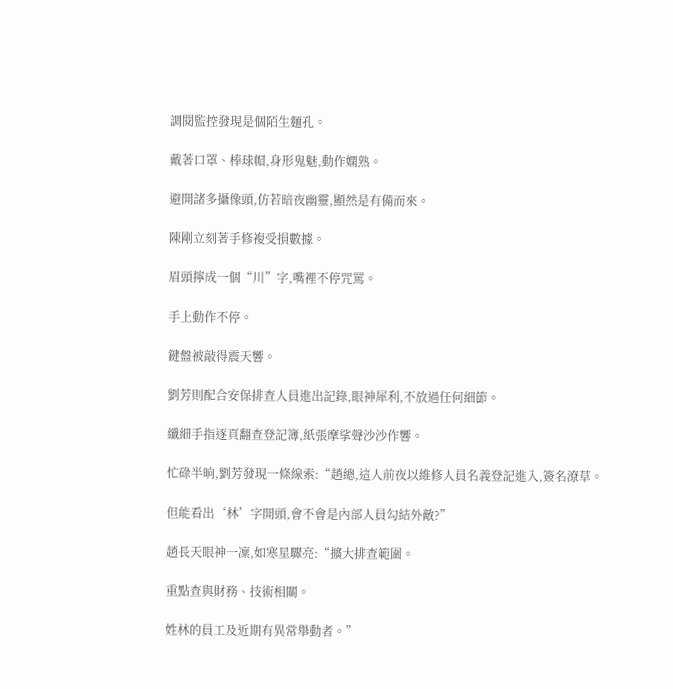調閱監控發現是個陌生麵孔。

戴著口罩、棒球帽,身形鬼魅,動作嫻熟。

避開諸多攝像頭,仿若暗夜幽靈,顯然是有備而來。

陳剛立刻著手修複受損數據。

眉頭擰成一個“川”字,嘴裡不停咒罵。

手上動作不停。

鍵盤被敲得震天響。

劉芳則配合安保排查人員進出記錄,眼神犀利,不放過任何細節。

纖細手指逐頁翻查登記簿,紙張摩挲聲沙沙作響。

忙碌半晌,劉芳發現一條線索:“趙總,這人前夜以維修人員名義登記進入,簽名潦草。

但能看出‘林’字開頭,會不會是內部人員勾結外敵?”

趙長天眼神一凜,如寒星驟亮:“擴大排查範圍。

重點查與財務、技術相關。

姓林的員工及近期有異常舉動者。”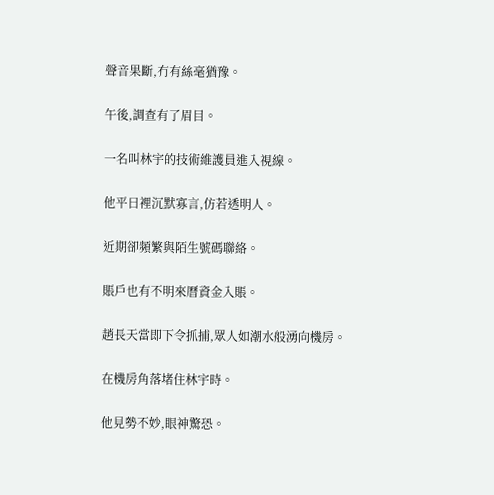聲音果斷,冇有絲毫猶豫。

午後,調查有了眉目。

一名叫林宇的技術維護員進入視線。

他平日裡沉默寡言,仿若透明人。

近期卻頻繁與陌生號碼聯絡。

賬戶也有不明來曆資金入賬。

趙長天當即下令抓捕,眾人如潮水般湧向機房。

在機房角落堵住林宇時。

他見勢不妙,眼神驚恐。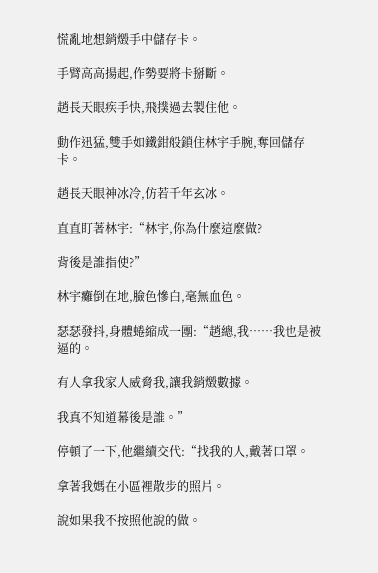慌亂地想銷燬手中儲存卡。

手臂高高揚起,作勢要將卡掰斷。

趙長天眼疾手快,飛撲過去製住他。

動作迅猛,雙手如鐵鉗般鎖住林宇手腕,奪回儲存卡。

趙長天眼神冰冷,仿若千年玄冰。

直直盯著林宇:“林宇,你為什麼這麼做?

背後是誰指使?”

林宇癱倒在地,臉色慘白,毫無血色。

瑟瑟發抖,身體蜷縮成一團:“趙總,我……我也是被逼的。

有人拿我家人威脅我,讓我銷燬數據。

我真不知道幕後是誰。”

停頓了一下,他繼續交代:“找我的人,戴著口罩。

拿著我媽在小區裡散步的照片。

說如果我不按照他說的做。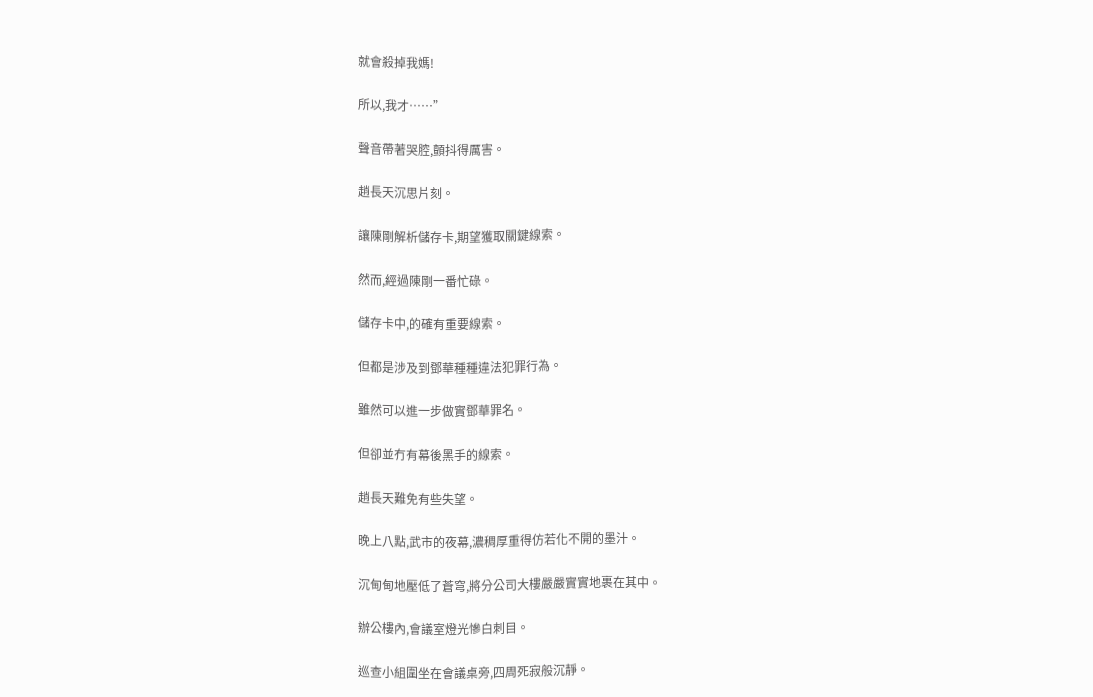就會殺掉我媽!

所以,我才……”

聲音帶著哭腔,顫抖得厲害。

趙長天沉思片刻。

讓陳剛解析儲存卡,期望獲取關鍵線索。

然而,經過陳剛一番忙碌。

儲存卡中,的確有重要線索。

但都是涉及到鄧華種種違法犯罪行為。

雖然可以進一步做實鄧華罪名。

但卻並冇有幕後黑手的線索。

趙長天難免有些失望。

晚上八點,武市的夜幕,濃稠厚重得仿若化不開的墨汁。

沉甸甸地壓低了蒼穹,將分公司大樓嚴嚴實實地裹在其中。

辦公樓內,會議室燈光慘白刺目。

巡查小組圍坐在會議桌旁,四周死寂般沉靜。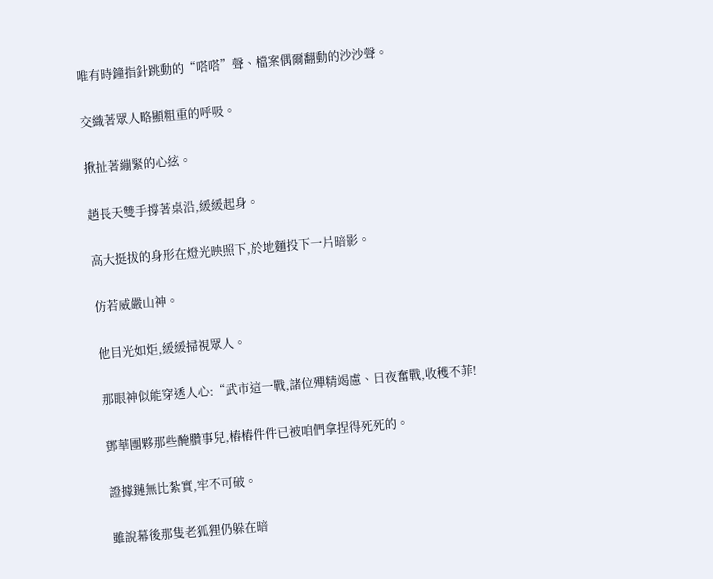唯有時鐘指針跳動的“嗒嗒”聲、檔案偶爾翻動的沙沙聲。

交織著眾人略顯粗重的呼吸。

揪扯著繃緊的心絃。

趙長天雙手撐著桌沿,緩緩起身。

高大挺拔的身形在燈光映照下,於地麵投下一片暗影。

仿若威嚴山神。

他目光如炬,緩緩掃視眾人。

那眼神似能穿透人心:“武市這一戰,諸位殫精竭慮、日夜奮戰,收穫不菲!

鄧華團夥那些醃臢事兒,樁樁件件已被咱們拿捏得死死的。

證據鏈無比紮實,牢不可破。

雖說幕後那隻老狐狸仍躲在暗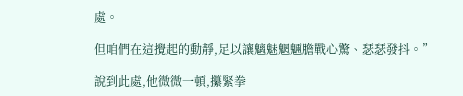處。

但咱們在這攪起的動靜,足以讓魑魅魍魎膽戰心驚、瑟瑟發抖。”

說到此處,他微微一頓,攥緊拳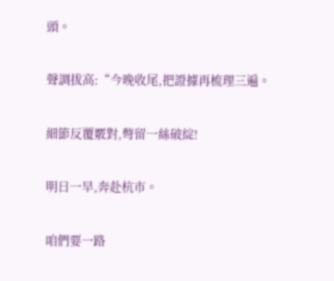頭。

聲調拔高:“今晚收尾,把證據再梳理三遍。

細節反覆覈對,彆留一絲破綻!

明日一早,奔赴杭市。

咱們要一路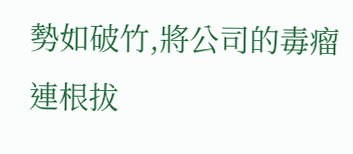勢如破竹,將公司的毒瘤連根拔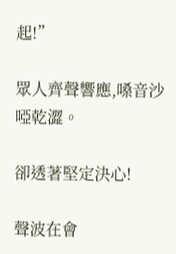起!”

眾人齊聲響應,嗓音沙啞乾澀。

卻透著堅定決心!

聲波在會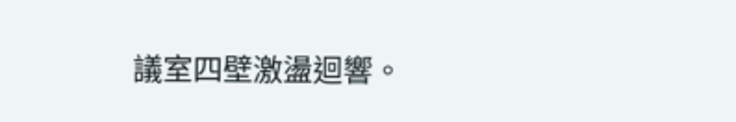議室四壁激盪迴響。